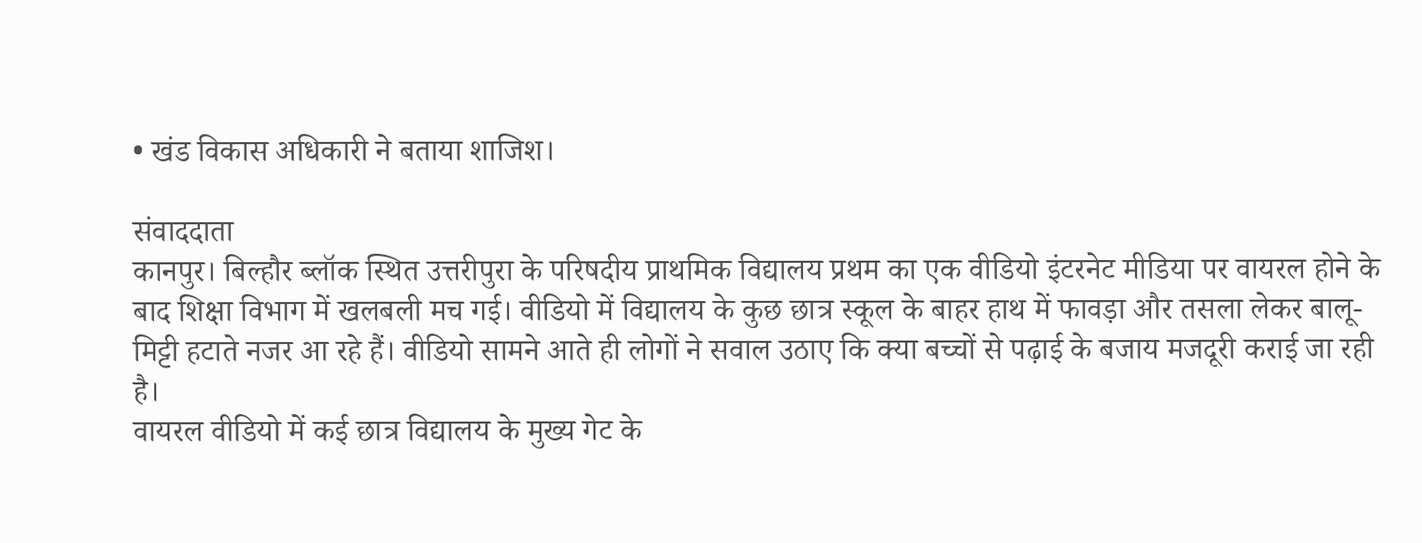• खंड विकास अधिकारी ने बताया शाजिश।

संवाददाता
कानपुर। बिल्हौर ब्लॉक स्थित उत्तरीपुरा के परिषदीय प्राथमिक विद्यालय प्रथम का एक वीडियो इंटरनेट मीडिया पर वायरल होने के बाद शिक्षा विभाग में खलबली मच गई। वीडियो में विद्यालय के कुछ छात्र स्कूल के बाहर हाथ में फावड़ा और तसला लेकर बालू-मिट्टी हटाते नजर आ रहे हैं। वीडियो सामने आते ही लोगों ने सवाल उठाए कि क्या बच्चों से पढ़ाई के बजाय मजदूरी कराई जा रही है।
वायरल वीडियो में कई छात्र विद्यालय के मुख्य गेट के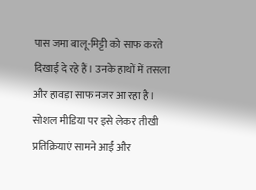पास जमा बालू-मिट्टी को साफ करते दिखाई दे रहे हैं। उनके हाथों में तसला और हावड़ा साफ नजर आ रहा है। सोशल मीडिया पर इसे लेकर तीखी प्रतिक्रियाएं सामने आईं और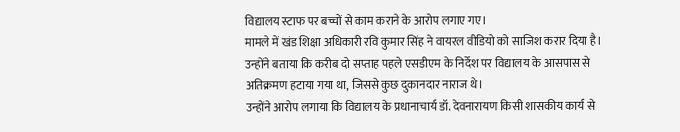विद्यालय स्टाफ पर बच्चों से काम कराने के आरोप लगाए गए।
मामले में खंड शिक्षा अधिकारी रवि कुमार सिंह ने वायरल वीडियो को साजिश करार दिया है। उन्होंने बताया कि करीब दो सप्ताह पहले एसडीएम के निर्देश पर विद्यालय के आसपास से अतिक्रमण हटाया गया था, जिससे कुछ दुकानदार नाराज थे।
उन्होंने आरोप लगाया कि विद्यालय के प्रधानाचार्य डॉ. देवनारायण किसी शासकीय कार्य से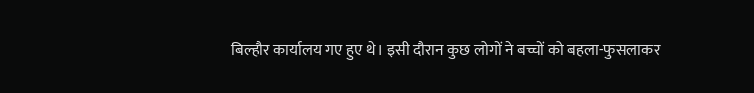बिल्हौर कार्यालय गए हुए थे। इसी दौरान कुछ लोगों ने बच्चों को बहला-फुसलाकर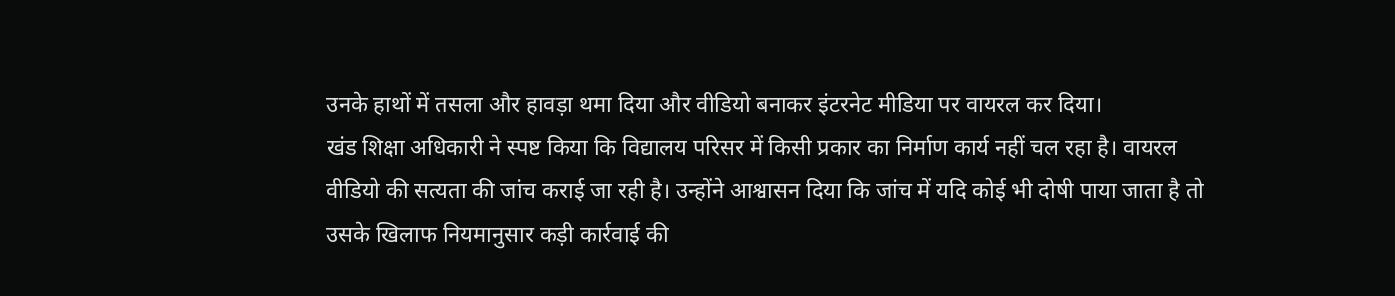उनके हाथों में तसला और हावड़ा थमा दिया और वीडियो बनाकर इंटरनेट मीडिया पर वायरल कर दिया।
खंड शिक्षा अधिकारी ने स्पष्ट किया कि विद्यालय परिसर में किसी प्रकार का निर्माण कार्य नहीं चल रहा है। वायरल वीडियो की सत्यता की जांच कराई जा रही है। उन्होंने आश्वासन दिया कि जांच में यदि कोई भी दोषी पाया जाता है तो उसके खिलाफ नियमानुसार कड़ी कार्रवाई की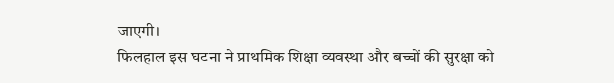जाएगी।
फिलहाल इस घटना ने प्राथमिक शिक्षा व्यवस्था और बच्चों की सुरक्षा को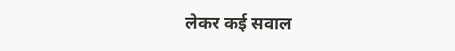लेकर कई सवाल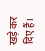खड़े कर दिए हैं।